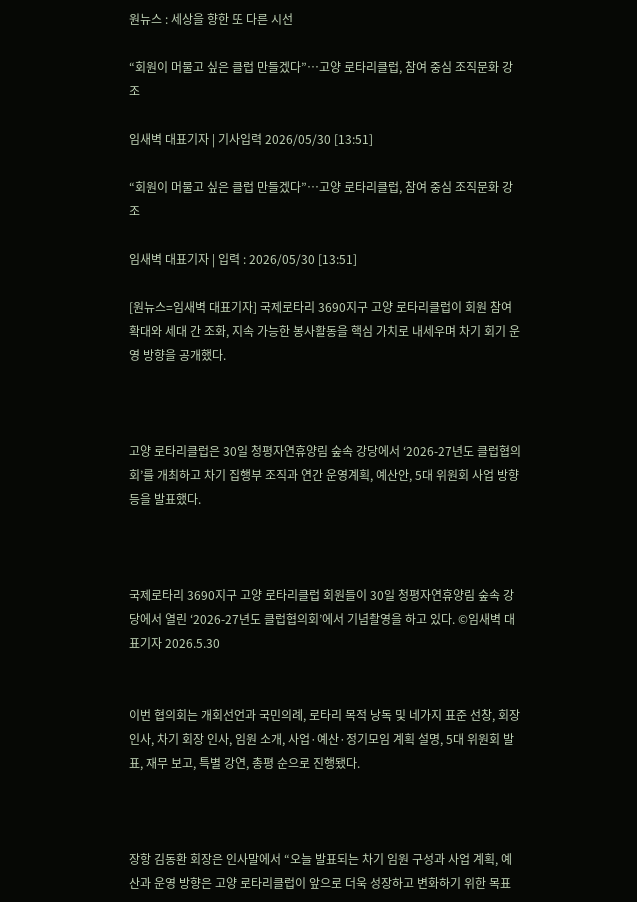원뉴스 : 세상을 향한 또 다른 시선

“회원이 머물고 싶은 클럽 만들겠다”…고양 로타리클럽, 참여 중심 조직문화 강조

임새벽 대표기자 | 기사입력 2026/05/30 [13:51]

“회원이 머물고 싶은 클럽 만들겠다”…고양 로타리클럽, 참여 중심 조직문화 강조

임새벽 대표기자 | 입력 : 2026/05/30 [13:51]

[원뉴스=임새벽 대표기자] 국제로타리 3690지구 고양 로타리클럽이 회원 참여 확대와 세대 간 조화, 지속 가능한 봉사활동을 핵심 가치로 내세우며 차기 회기 운영 방향을 공개했다.



고양 로타리클럽은 30일 청평자연휴양림 숲속 강당에서 ‘2026-27년도 클럽협의회’를 개최하고 차기 집행부 조직과 연간 운영계획, 예산안, 5대 위원회 사업 방향 등을 발표했다.



국제로타리 3690지구 고양 로타리클럽 회원들이 30일 청평자연휴양림 숲속 강당에서 열린 ‘2026-27년도 클럽협의회’에서 기념촬영을 하고 있다. ©임새벽 대표기자 2026.5.30


이번 협의회는 개회선언과 국민의례, 로타리 목적 낭독 및 네가지 표준 선창, 회장 인사, 차기 회장 인사, 임원 소개, 사업·예산·정기모임 계획 설명, 5대 위원회 발표, 재무 보고, 특별 강연, 총평 순으로 진행됐다.



장항 김동환 회장은 인사말에서 “오늘 발표되는 차기 임원 구성과 사업 계획, 예산과 운영 방향은 고양 로타리클럽이 앞으로 더욱 성장하고 변화하기 위한 목표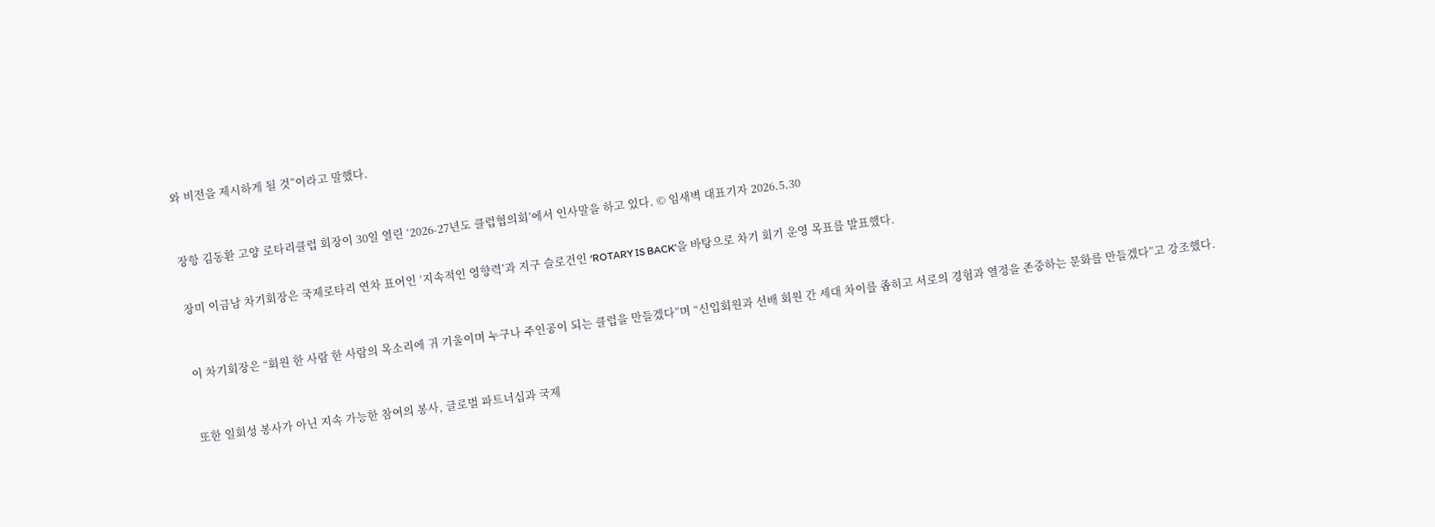와 비전을 제시하게 될 것”이라고 말했다.



장항 김동환 고양 로타리클럽 회장이 30일 열린 ‘2026-27년도 클럽협의회’에서 인사말을 하고 있다. © 임새벽 대표기자 2026.5.30


장미 이금남 차기회장은 국제로타리 연차 표어인 ‘지속적인 영향력’과 지구 슬로건인 ‘ROTARY IS BACK’을 바탕으로 차기 회기 운영 목표를 발표했다.



이 차기회장은 “회원 한 사람 한 사람의 목소리에 귀 기울이며 누구나 주인공이 되는 클럽을 만들겠다”며 “신입회원과 선배 회원 간 세대 차이를 좁히고 서로의 경험과 열정을 존중하는 문화를 만들겠다”고 강조했다.



또한 일회성 봉사가 아닌 지속 가능한 참여의 봉사, 글로벌 파트너십과 국제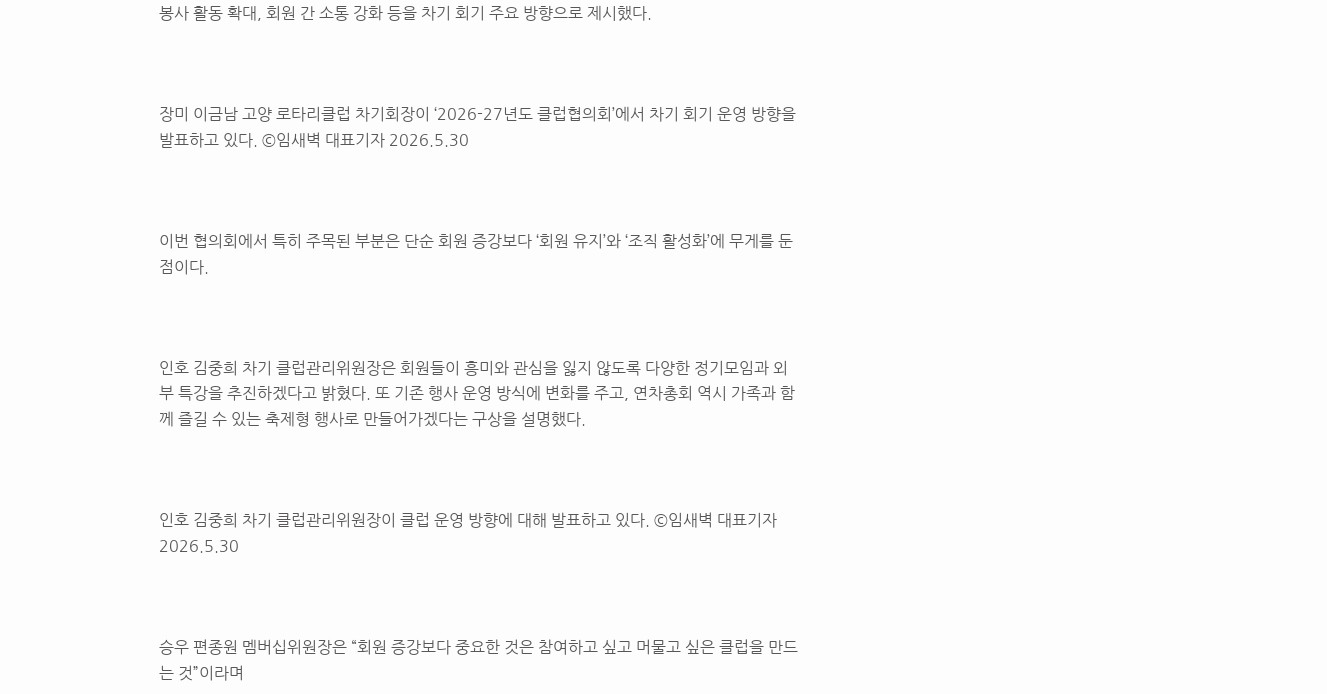봉사 활동 확대, 회원 간 소통 강화 등을 차기 회기 주요 방향으로 제시했다.



장미 이금남 고양 로타리클럽 차기회장이 ‘2026-27년도 클럽협의회’에서 차기 회기 운영 방향을 발표하고 있다. ©임새벽 대표기자 2026.5.30



이번 협의회에서 특히 주목된 부분은 단순 회원 증강보다 ‘회원 유지’와 ‘조직 활성화’에 무게를 둔 점이다.



인호 김중희 차기 클럽관리위원장은 회원들이 흥미와 관심을 잃지 않도록 다양한 정기모임과 외부 특강을 추진하겠다고 밝혔다. 또 기존 행사 운영 방식에 변화를 주고, 연차총회 역시 가족과 함께 즐길 수 있는 축제형 행사로 만들어가겠다는 구상을 설명했다.



인호 김중희 차기 클럽관리위원장이 클럽 운영 방향에 대해 발표하고 있다. ©임새벽 대표기자 2026.5.30



승우 편종원 멤버십위원장은 “회원 증강보다 중요한 것은 참여하고 싶고 머물고 싶은 클럽을 만드는 것”이라며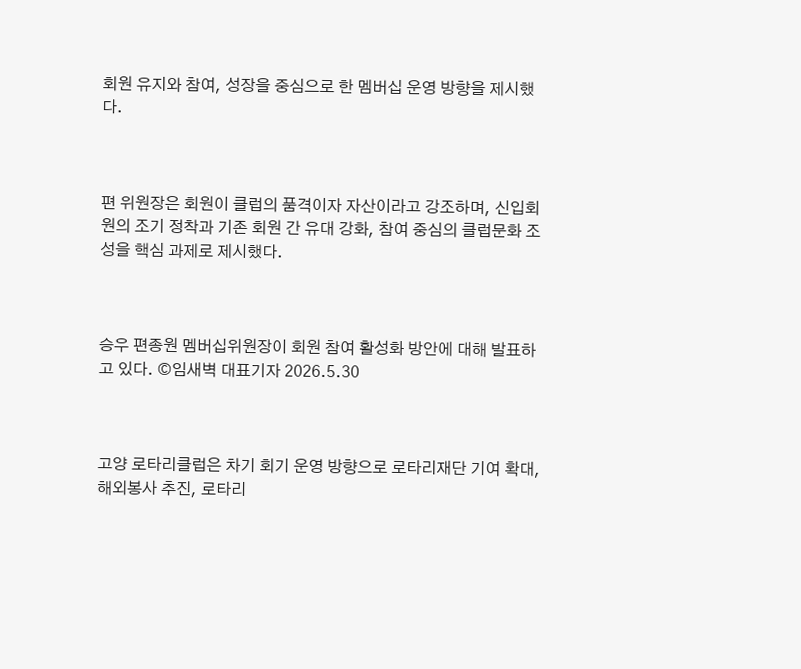회원 유지와 참여, 성장을 중심으로 한 멤버십 운영 방향을 제시했다.



편 위원장은 회원이 클럽의 품격이자 자산이라고 강조하며, 신입회원의 조기 정착과 기존 회원 간 유대 강화, 참여 중심의 클럽문화 조성을 핵심 과제로 제시했다.



승우 편종원 멤버십위원장이 회원 참여 활성화 방안에 대해 발표하고 있다. ©임새벽 대표기자 2026.5.30



고양 로타리클럽은 차기 회기 운영 방향으로 로타리재단 기여 확대, 해외봉사 추진, 로타리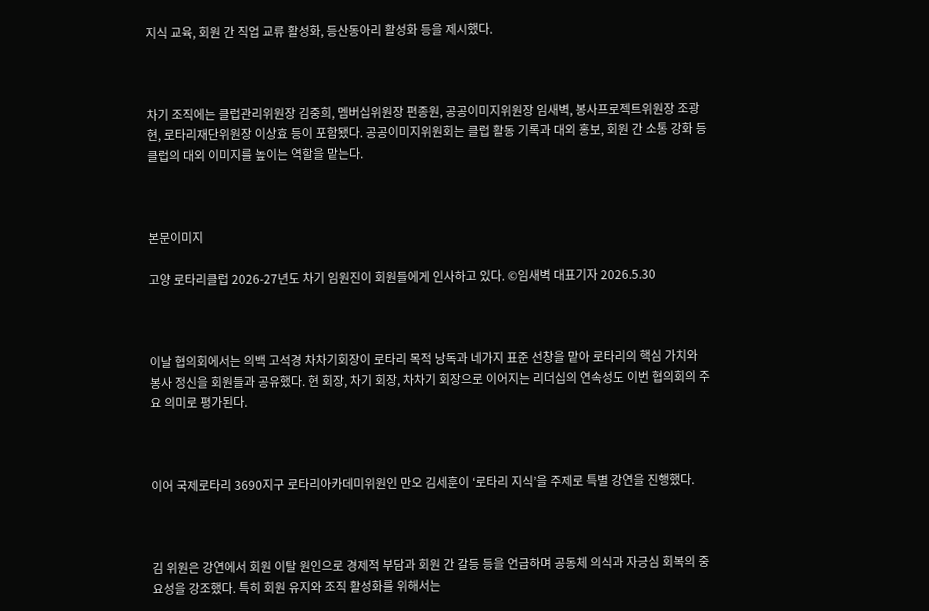지식 교육, 회원 간 직업 교류 활성화, 등산동아리 활성화 등을 제시했다.



차기 조직에는 클럽관리위원장 김중희, 멤버십위원장 편종원, 공공이미지위원장 임새벽, 봉사프로젝트위원장 조광현, 로타리재단위원장 이상효 등이 포함됐다. 공공이미지위원회는 클럽 활동 기록과 대외 홍보, 회원 간 소통 강화 등 클럽의 대외 이미지를 높이는 역할을 맡는다.



본문이미지

고양 로타리클럽 2026-27년도 차기 임원진이 회원들에게 인사하고 있다. ©임새벽 대표기자 2026.5.30



이날 협의회에서는 의백 고석경 차차기회장이 로타리 목적 낭독과 네가지 표준 선창을 맡아 로타리의 핵심 가치와 봉사 정신을 회원들과 공유했다. 현 회장, 차기 회장, 차차기 회장으로 이어지는 리더십의 연속성도 이번 협의회의 주요 의미로 평가된다.



이어 국제로타리 3690지구 로타리아카데미위원인 만오 김세훈이 ‘로타리 지식’을 주제로 특별 강연을 진행했다.



김 위원은 강연에서 회원 이탈 원인으로 경제적 부담과 회원 간 갈등 등을 언급하며 공동체 의식과 자긍심 회복의 중요성을 강조했다. 특히 회원 유지와 조직 활성화를 위해서는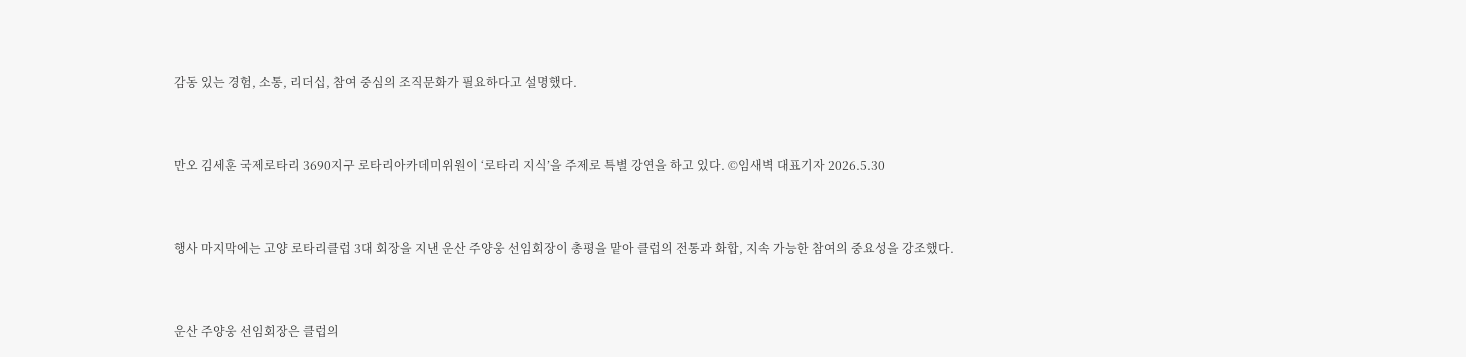감동 있는 경험, 소통, 리더십, 참여 중심의 조직문화가 필요하다고 설명했다.



만오 김세훈 국제로타리 3690지구 로타리아카데미위원이 ‘로타리 지식’을 주제로 특별 강연을 하고 있다. ©임새벽 대표기자 2026.5.30



행사 마지막에는 고양 로타리클럽 3대 회장을 지낸 운산 주양웅 선임회장이 총평을 맡아 클럽의 전통과 화합, 지속 가능한 참여의 중요성을 강조했다.



운산 주양웅 선임회장은 클럽의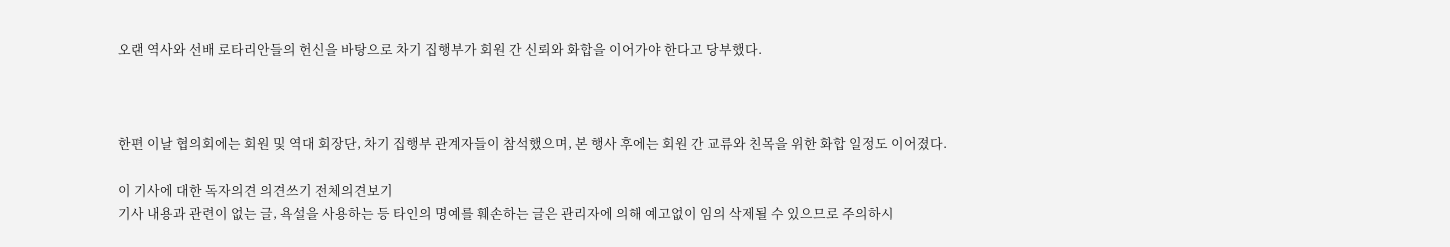오랜 역사와 선배 로타리안들의 헌신을 바탕으로 차기 집행부가 회원 간 신뢰와 화합을 이어가야 한다고 당부했다.



한편 이날 협의회에는 회원 및 역대 회장단, 차기 집행부 관계자들이 참석했으며, 본 행사 후에는 회원 간 교류와 친목을 위한 화합 일정도 이어졌다.

이 기사에 대한 독자의견 의견쓰기 전체의견보기
기사 내용과 관련이 없는 글, 욕설을 사용하는 등 타인의 명예를 훼손하는 글은 관리자에 의해 예고없이 임의 삭제될 수 있으므로 주의하시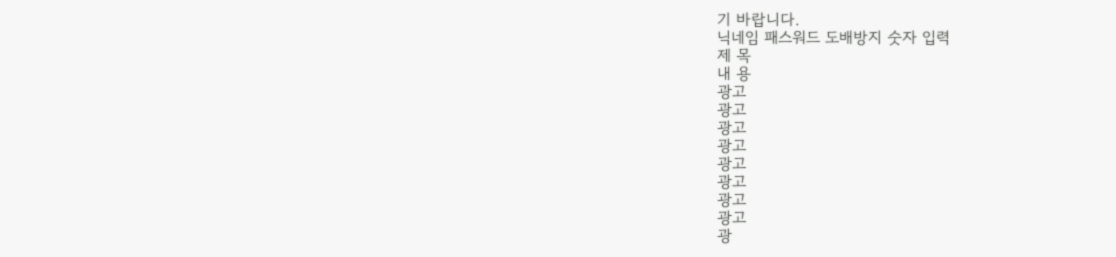기 바랍니다.
닉네임 패스워드 도배방지 숫자 입력
제 목
내 용
광고
광고
광고
광고
광고
광고
광고
광고
광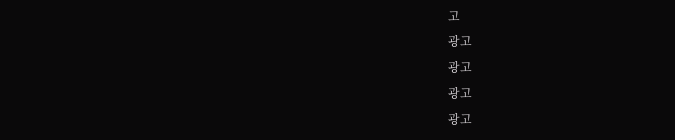고
광고
광고
광고
광고